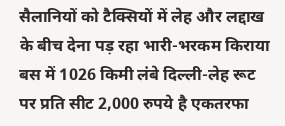सैलानियों को टैक्सियों में लेह और लद्दाख के बीच देना पड़ रहा भारी-भरकम किराया
बस में 1026 किमी लंबे दिल्ली-लेह रूट पर प्रति सीट 2,000 रुपये है एकतरफा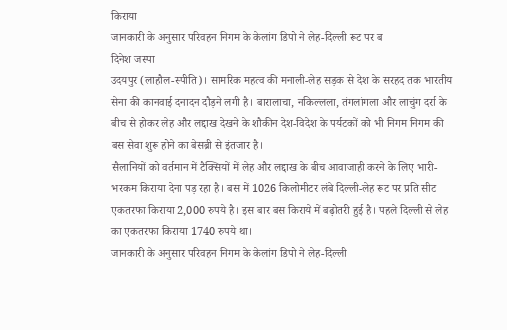किराया
जानकारी के अनुसार परिवहन निगम के केलांग डिपो ने लेह-दिल्ली रूट पर ब
दिनेश जस्पा
उदयपुर (लाहौल-स्पीति)। सामरिक महत्व की मनाली-लेह सड़क से देश के सरहद तक भारतीय सेना की कानवाई दनादन दौड़ने लगी है। बारालाचा, नकिल्लला, तंगलांगला और लाचुंग दर्रा के बीच से होकर लेह और लद्दाख देखने के शौकीन देश-विदेश के पर्यटकों को भी निगम निगम की बस सेवा शुरू होने का बेसब्री से इंतजार है।
सैलानियों को वर्तमान में टैक्सियों में लेह और लद्दाख के बीच आवाजाही करने के लिए भारी-भरकम किराया देना पड़ रहा है। बस में 1026 किलोमीटर लंबे दिल्ली-लेह रूट पर प्रति सीट एकतरफा किराया 2,000 रुपये है। इस बार बस किराये में बढ़ोतरी हुई है। पहले दिल्ली से लेह का एकतरफा किराया 1740 रुपये था।
जानकारी के अनुसार परिवहन निगम के केलांग डिपो ने लेह-दिल्ली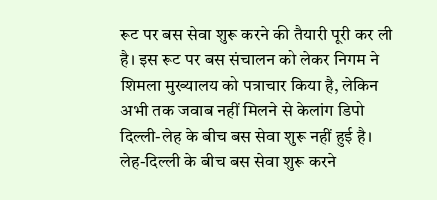रूट पर बस सेवा शुरू करने की तैयारी पूरी कर ली है। इस रूट पर बस संचालन को लेकर निगम ने शिमला मुख्यालय को पत्राचार किया है, लेकिन अभी तक जवाब नहीं मिलने से केलांग डिपो दिल्ली-लेह के बीच बस सेवा शुरू नहीं हुई है। लेह-दिल्ली के बीच बस सेवा शुरू करने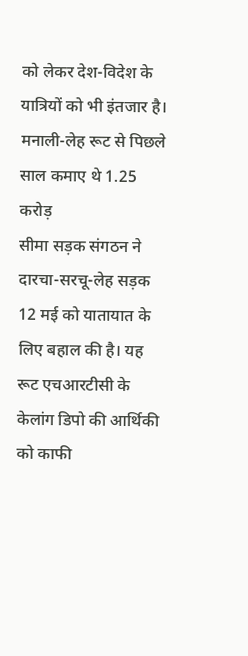को लेकर देश-विदेश के यात्रियों को भी इंतजार है।
मनाली-लेह रूट से पिछले साल कमाए थे 1.25 करोड़
सीमा सड़क संगठन ने दारचा-सरचू-लेह सड़क 12 मई को यातायात के लिए बहाल की है। यह रूट एचआरटीसी के केलांग डिपो की आर्थिकी को काफी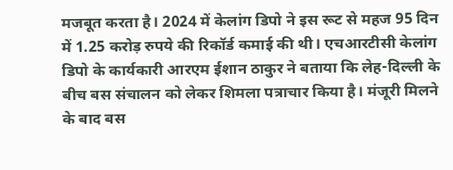मजबूत करता है। 2024 में केलांग डिपो ने इस रूट से महज 95 दिन में 1.25 करोड़ रुपये की रिकॉर्ड कमाई की थी। एचआरटीसी केलांग डिपो के कार्यकारी आरएम ईशान ठाकुर ने बताया कि लेह-दिल्ली के बीच बस संचालन को लेकर शिमला पत्राचार किया है। मंजूरी मिलने के बाद बस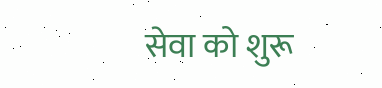सेवा को शुरू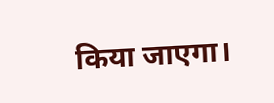किया जाएगा।